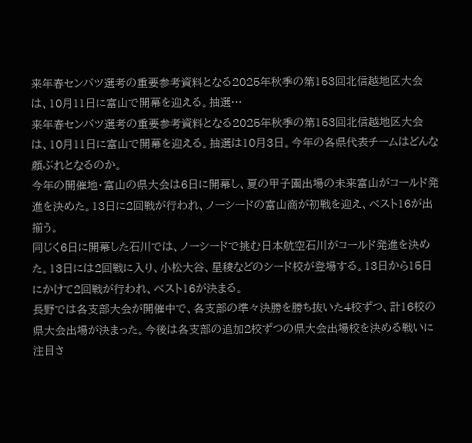来年春センバツ選考の重要参考資料となる2025年秋季の第153回北信越地区大会は、10月11日に富山で開幕を迎える。抽選…
来年春センバツ選考の重要参考資料となる2025年秋季の第153回北信越地区大会は、10月11日に富山で開幕を迎える。抽選は10月3日。今年の各県代表チームはどんな顔ぶれとなるのか。
今年の開催地・富山の県大会は6日に開幕し、夏の甲子園出場の未来富山がコールド発進を決めた。13日に2回戦が行われ、ノーシードの富山商が初戦を迎え、ベスト16が出揃う。
同じく6日に開幕した石川では、ノーシードで挑む日本航空石川がコールド発進を決めた。13日には2回戦に入り、小松大谷、星稜などのシード校が登場する。13日から15日にかけて2回戦が行われ、ベスト16が決まる。
長野では各支部大会が開催中で、各支部の準々決勝を勝ち抜いた4校ずつ、計16校の県大会出場が決まった。今後は各支部の追加2校ずつの県大会出場校を決める戦いに注目さ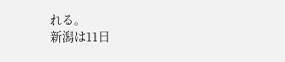れる。
新潟は11日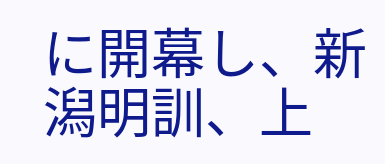に開幕し、新潟明訓、上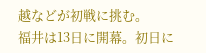越などが初戦に挑む。
福井は13日に開幕。初日に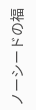ノーシードの福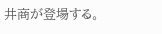井商が登場する。